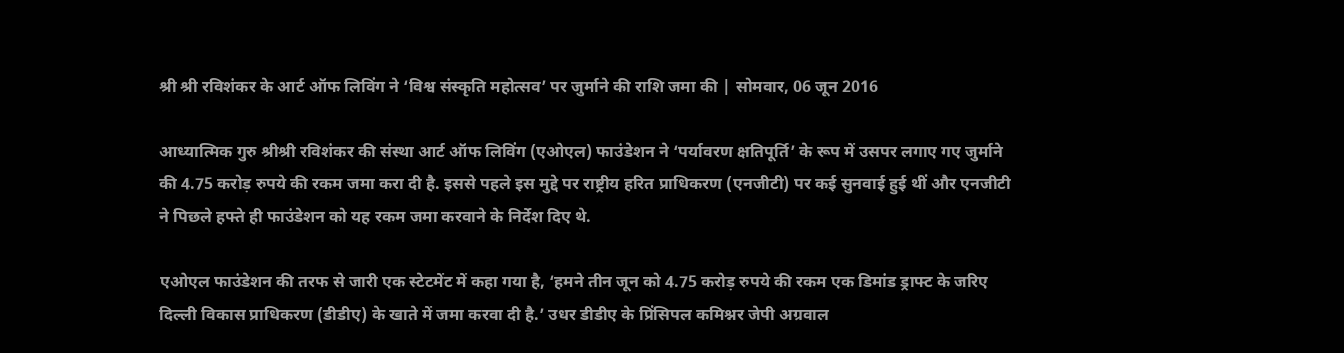श्री श्री रविशंकर के आर्ट ऑफ लिविंग ने ‘विश्व संस्कृति महोत्सव’ पर जुर्माने की राशि जमा की | सोमवार, 06 जून 2016

आध्यात्मिक गुरु श्रीश्री रविशंकर की संस्था आर्ट ऑफ लिविंग (एओएल) फाउंडेशन ने ‘पर्यावरण क्षतिपूर्ति’ के रूप में उसपर लगाए गए जुर्माने की 4.75 करोड़ रुपये की रकम जमा करा दी है. इससे पहले इस मुद्दे पर राष्ट्रीय हरित प्राधिकरण (एनजीटी) पर कई सुनवाई हुई थीं और एनजीटी ने पिछले हफ्ते ही फाउंडेशन को यह रकम जमा करवाने के निर्देश दिए थे.

एओएल फाउंडेशन की तरफ से जारी एक स्टेटमेंट में कहा गया है, ‘हमने तीन जून को 4.75 करोड़ रुपये की रकम एक डिमांड ड्राफ्ट के जरिए दिल्ली विकास प्राधिकरण (डीडीए) के खाते में जमा करवा दी है.’ उधर डीडीए के प्रिंसिपल कमिश्नर जेपी अग्रवाल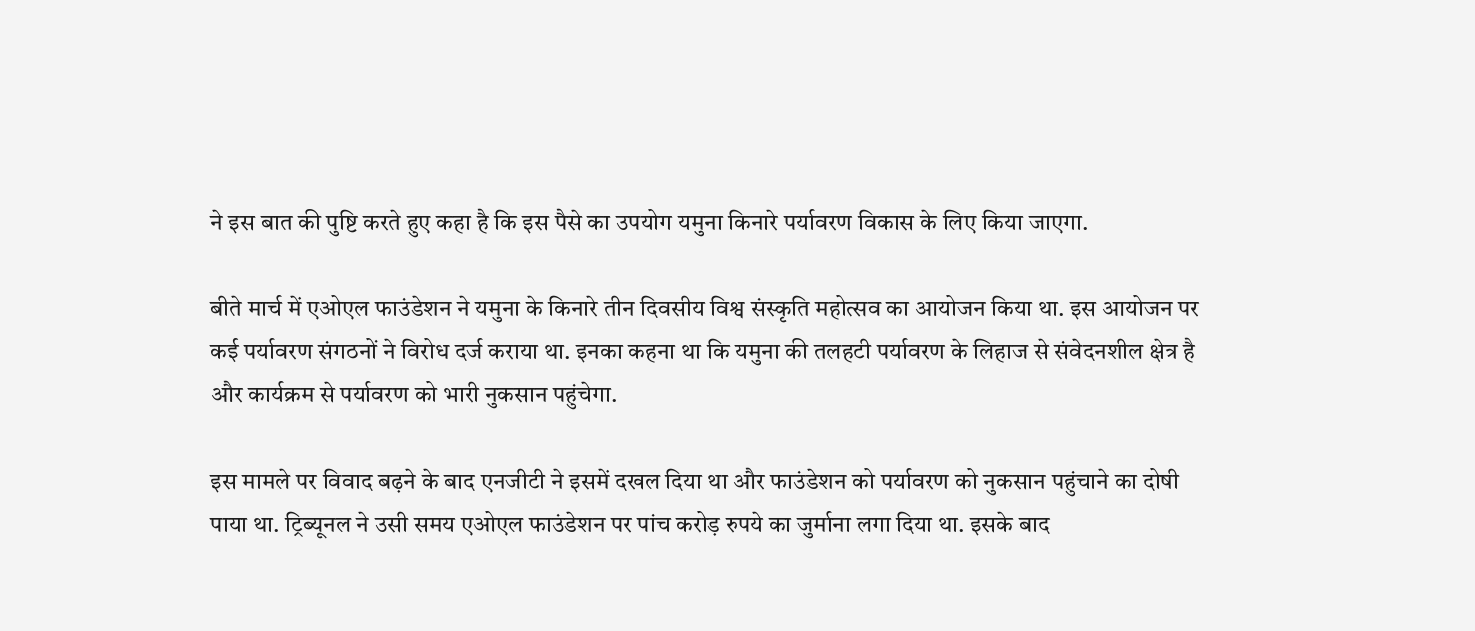ने इस बात की पुष्टि करते हुए कहा है कि इस पैसे का उपयोग यमुना किनारे पर्यावरण विकास के लिए किया जाएगा.

बीते मार्च में एओएल फाउंडेशन ने यमुना के किनारे तीन दिवसीय विश्व संस्कृति महोत्सव का आयोजन किया था. इस आयोजन पर कई पर्यावरण संगठनों ने विरोध दर्ज कराया था. इनका कहना था कि यमुना की तलहटी पर्यावरण के लिहाज से संवेदनशील क्षेत्र है और कार्यक्रम से पर्यावरण को भारी नुकसान पहुंचेगा.

इस मामले पर विवाद बढ़ने के बाद एनजीटी ने इसमें दखल दिया था और फाउंडेशन को पर्यावरण को नुकसान पहुंचाने का दोषी पाया था. ट्रिब्यूनल ने उसी समय एओएल फाउंडेशन पर पांच करोड़ रुपये का जुर्माना लगा दिया था. इसके बाद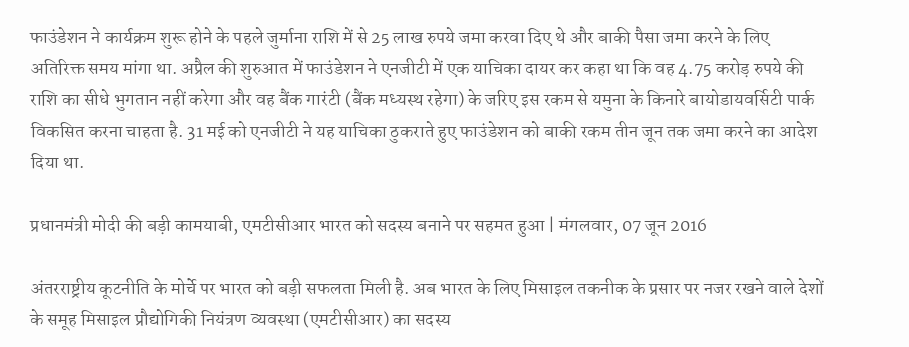फाउंडेशन ने कार्यक्रम शुरू होने के पहले जुर्माना राशि में से 25 लाख रुपये जमा करवा दिए थे और बाकी पैसा जमा करने के लिए अतिरिक्त समय मांगा था. अप्रैल की शुरुआत में फाउंडेशन ने एनजीटी में एक याचिका दायर कर कहा था कि वह 4.75 करोड़ रुपये की राशि का सीधे भुगतान नहीं करेगा और वह बैंक गारंटी (बैंक मध्यस्थ रहेगा) के जरिए इस रकम से यमुना के किनारे बायोडायवर्सिटी पार्क विकसित करना चाहता है. 31 मई को एनजीटी ने यह याचिका ठुकराते हुए फाउंडेशन को बाकी रकम तीन जून तक जमा करने का आदेश दिया था.

प्रधानमंत्री मोदी की बड़ी कामयाबी, एमटीसीआर भारत को सदस्य बनाने पर सहमत हुआ | मंगलवार, 07 जून 2016

अंतरराष्ट्रीय कूटनीति के मोर्चे पर भारत को बड़ी सफलता मिली है. अब भारत के लिए मिसाइल तकनीक के प्रसार पर नजर रखने वाले देशों के समूह मिसाइल प्रौद्योगिकी नियंत्रण व्यवस्था (एमटीसीआर) का सदस्य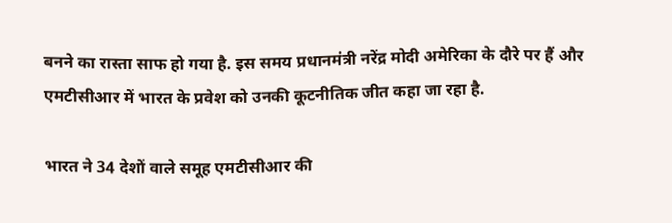बनने का रास्ता साफ हो गया है. इस समय प्रधानमंत्री नरेंद्र मोदी अमेरिका के दौरे पर हैं और एमटीसीआर में भारत के प्रवेश को उनकी कूटनीतिक जीत कहा जा रहा है.

भारत ने 34 देशों वाले समूह एमटीसीआर की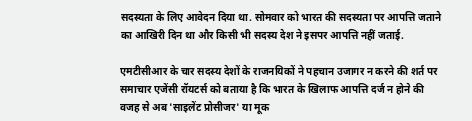सदस्यता के लिए आवेदन दिया था. सोमवार को भारत की सदस्यता पर आपत्ति जताने का आखिरी दिन था और किसी भी सदस्य देश ने इसपर आपत्ति नहीं जताई.

एमटीसीआर के चार सदस्य देशों के राजनयिकों ने पहचान उजागर न करने की शर्त पर समाचार एजेंसी रॉयटर्स को बताया है कि भारत के खिलाफ आपत्ति दर्ज न होने की वजह से अब 'साइलेंट प्रोसीजर' या मूक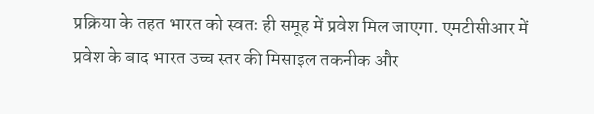प्रक्रिया के तहत भारत को स्वतः ही समूह में प्रवेश मिल जाएगा. एमटीसीआर में प्रवेश के बाद भारत उच्च स्तर की मिसाइल तकनीक और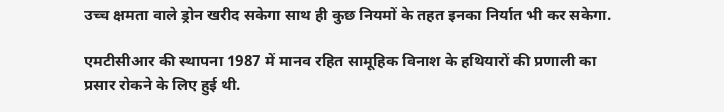उच्च क्षमता वाले ड्रोन खरीद सकेगा साथ ही कुछ नियमों के तहत इनका निर्यात भी कर सकेगा.

एमटीसीआर की स्थापना 1987 में मानव रहित सामूहिक विनाश के हथियारों की प्रणाली का प्रसार रोकने के लिए हुई थी.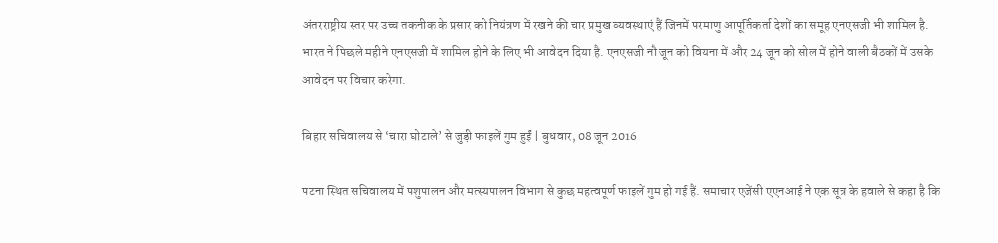अंतरराष्ट्रीय स्तर पर उच्च तकनीक के प्रसार को नियंत्रण में रखने की चार प्रमुख व्यवस्थाएं हैं जिनमें परमाणु आपूर्तिकर्ता देशों का समूह एनएसजी भी शामिल है. भारत ने पिछले महीने एनएसजी में शामिल होने के लिए भी आवेदन दिया है. एनएसजी नौ जून को वियना में और 24 जून को सोल में होने वाली बैठकों में उसके आवेदन पर विचार करेगा.

बिहार सचिवालय से ‘चारा घोटाले’ से जुड़ी फाइलें गुम हुईं | बुधवार, 08 जून 2016

पटना स्थित सचिवालय में पशुपालन और मत्स्यपालन विभाग से कुछ महत्वपूर्ण फाइलें गुम हो गई हैं. समाचार एजेंसी एएनआई ने एक सूत्र के हवाले से कहा है कि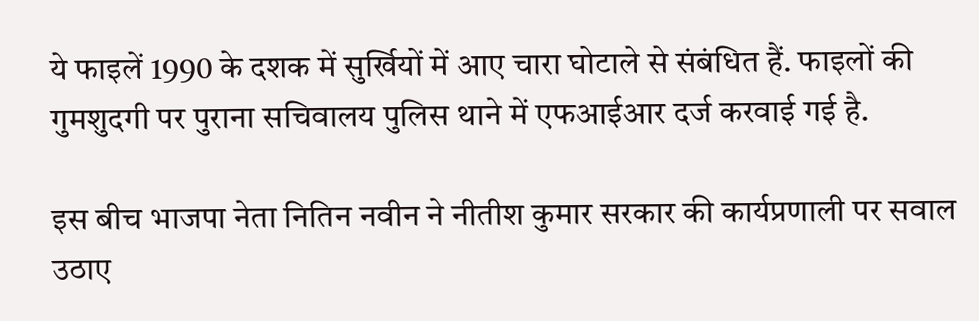ये फाइलें 1990 के दशक में सुर्खियों में आए चारा घोटाले से संबंधित हैं. फाइलों की गुमशुदगी पर पुराना सचिवालय पुलिस थाने में एफआईआर दर्ज करवाई गई है.

इस बीच भाजपा नेता नितिन नवीन ने नीतीश कुमार सरकार की कार्यप्रणाली पर सवाल उठाए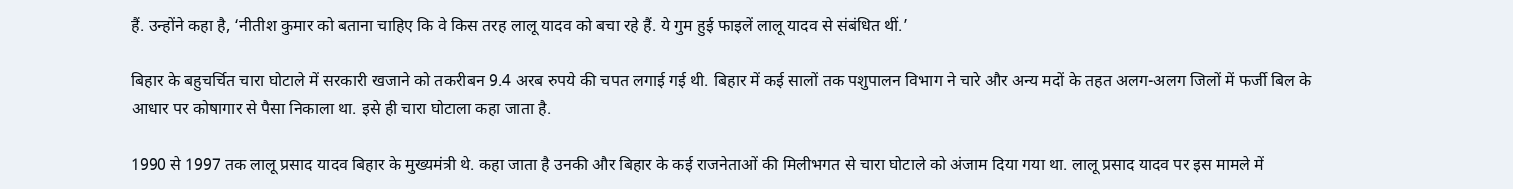हैं. उन्होंने कहा है, ‘नीतीश कुमार को बताना चाहिए कि वे किस तरह लालू यादव को बचा रहे हैं. ये गुम हुई फाइलें लालू यादव से संबंधित थीं.’

बिहार के बहुचर्चित चारा घोटाले में सरकारी खजाने को तकरीबन 9.4 अरब रुपये की चपत लगाई गई थी. बिहार में कई सालों तक पशुपालन विभाग ने चारे और अन्य मदों के तहत अलग-अलग जिलों में फर्जी बिल के आधार पर कोषागार से पैसा निकाला था. इसे ही चारा घोटाला कहा जाता है.

1990 से 1997 तक लालू प्रसाद यादव बिहार के मुख्यमंत्री थे. कहा जाता है उनकी और बिहार के कई राजनेताओं की मिलीभगत से चारा घोटाले को अंजाम दिया गया था. लालू प्रसाद यादव पर इस मामले में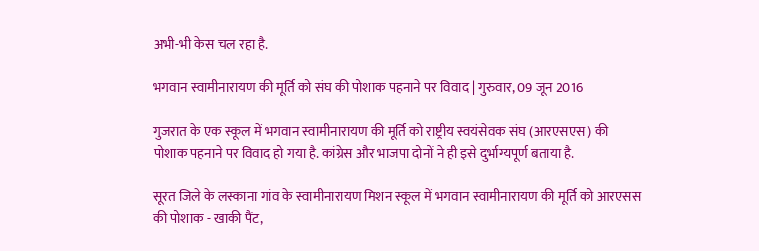अभी-भी केस चल रहा है.

भगवान स्वामीनारायण की मूर्ति को संघ की पोशाक पहनाने पर विवाद | गुरुवार, 09 जून 2016

गुजरात के एक स्कूल में भगवान स्वामीनारायण की मूर्ति को राष्ट्रीय स्वयंसेवक संघ (आरएसएस) की पोशाक पहनाने पर विवाद हो गया है. कांग्रेस और भाजपा दोनों ने ही इसे दुर्भाग्यपूर्ण बताया है.

सूरत जिले के लस्काना गांव के स्वामीनारायण मिशन स्कूल में भगवान स्वामीनारायण की मूर्ति को आरएसस की पोशाक - खाकी पैंट,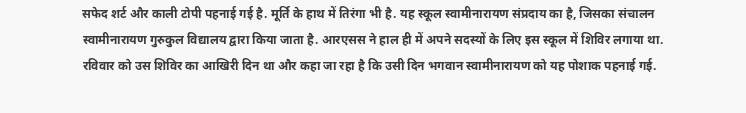सफेद शर्ट और काली टोपी पहनाई गई है. मूर्ति के हाथ में तिरंगा भी है. यह स्कूल स्वामीनारायण संप्रदाय का है, जिसका संचालन स्वामीनारायण गुरुकुल विद्यालय द्वारा किया जाता है. आरएसस ने हाल ही में अपने सदस्यों के लिए इस स्कूल में शिविर लगाया था. रविवार को उस शिविर का आखिरी दिन था और कहा जा रहा है कि उसी दिन भगवान स्वामीनारायण को यह पोशाक पहनाई गई.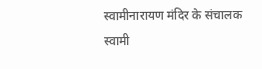स्वामीनारायण मंदिर के संचालक स्वामी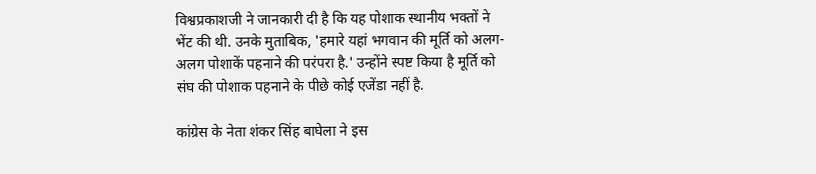विश्वप्रकाशजी ने जानकारी दी है कि यह पोशाक स्थानीय भक्तों ने भेंट की थी. उनके मुताबिक, 'हमारे यहां भगवान की मूर्ति को अलग-अलग पोशाकें पहनाने की परंपरा है.' उन्होंने स्पष्ट किया है मूर्ति को संघ की पोशाक पहनाने के पीछे कोई एजेंडा नहीं है.

कांग्रेस के नेता शंकर सिंह बाघेला ने इस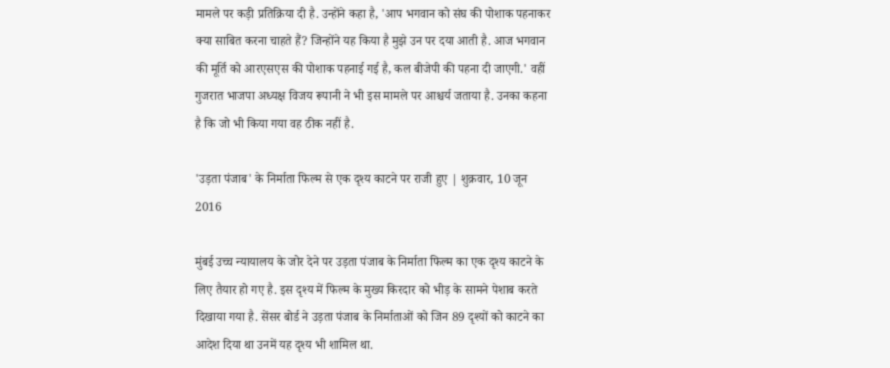मामले पर कड़ी प्रतिक्रिया दी है. उन्होंने कहा है, 'आप भगवान को संघ की पोशाक पहनाकर क्या साबित करना चाहते हैं? जिन्होंने यह किया है मुझे उन पर दया आती है. आज भगवान की मूर्ति को आरएसएस की पोशाक पहनाई गई है, कल बीजेपी की पहना दी जाएगी.' वहीं गुजरात भाजपा अध्यक्ष विजय रूपानी ने भी इस मामले पर आश्चर्य जताया है. उनका कहना है कि जो भी किया गया वह ठीक नहीं है.

'उड़ता पंजाब' के निर्माता फिल्म से एक दृश्य काटने पर राजी हुए | शुक्रवार, 10 जून 2016

मुंबई उच्च न्यायालय के जोर देने पर उड़ता पंजाब के निर्माता फिल्म का एक दृश्य काटने के लिए तैयार हो गए है. इस दृश्य में फिल्म के मुख्य किरदार को भीड़ के सामने पेशाब करते दिखाया गया है. सेंसर बोर्ड ने उड़ता पंजाब के निर्माताओं को जिन 89 दृश्यों को काटने का आदेश दिया था उनमें यह दृश्य भी शामिल था.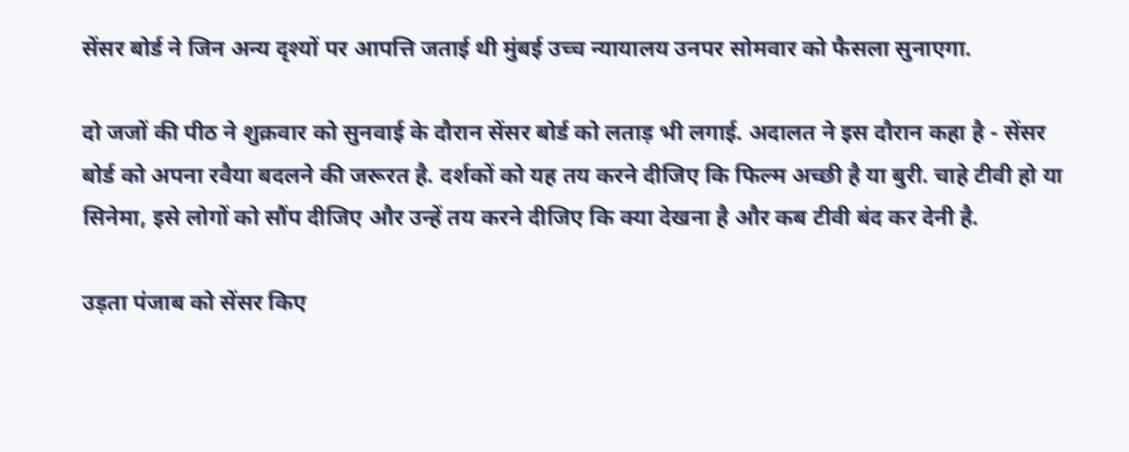सेंसर बोर्ड ने जिन अन्य दृश्यों पर आपत्ति जताई थी मुंबई उच्च न्यायालय उनपर सोमवार को फैसला सुनाएगा.

दो जजों की पीठ ने शुक्रवार को सुनवाई के दौरान सेंसर बोर्ड को लताड़ भी लगाई. अदालत ने इस दौरान कहा है - सेंसर बोर्ड को अपना रवैया बदलने की जरूरत है. दर्शकों को यह तय करने दीजिए कि फिल्म अच्छी है या बुरी. चाहे टीवी हो या सिनेमा, इसे लोगों को सौंप दीजिए और उन्हें तय करने दीजिए कि क्या देखना है और कब टीवी बंद कर देनी है.

उड़ता पंजाब को सेंसर किए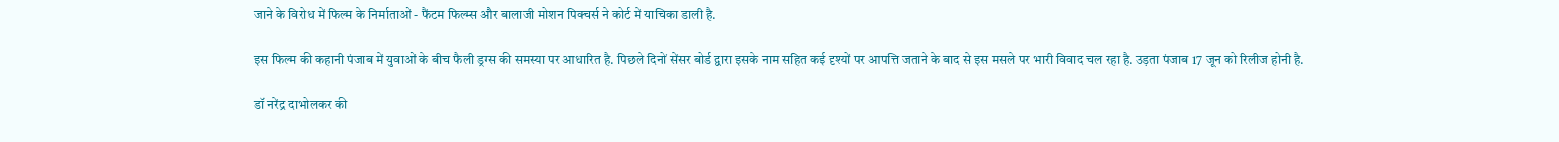जाने के विरोध में फिल्म के निर्माताओं - फैंटम फिल्म्स और बालाजी मोशन पिक्चर्स ने कोर्ट में याचिका डाली है.

इस फिल्म की कहानी पंजाब में युवाओं के बीच फैली ड्रग्स की समस्या पर आधारित है. पिछले दिनों सेंसर बोर्ड द्वारा इसके नाम सहित कई दृश्यों पर आपत्ति जताने के बाद से इस मसले पर भारी विवाद चल रहा है. उड़ता पंजाब 17 जून को रिलीज होनी है.

डॉ नरेंद्र दाभोलकर की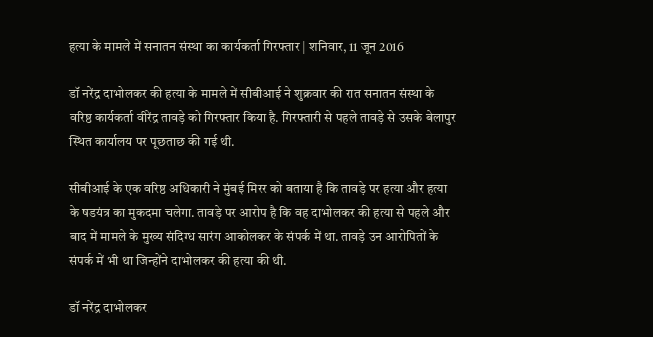हत्या के मामले में सनातन संस्था का कार्यकर्ता गिरफ्तार | शनिवार, 11 जून 2016

डॉ नरेंद्र दाभोलकर की हत्या के मामले में सीबीआई ने शुक्रवार की रात सनातन संस्था के वरिष्ठ कार्यकर्ता वीरेंद्र तावड़े को गिरफ्तार किया है. गिरफ्तारी से पहले तावड़े से उसके बेलापुर स्थित कार्यालय पर पूछताछ की गई थी.

सीबीआई के एक वरिष्ठ अधिकारी ने मुंबई मिरर को बताया है कि तावड़े पर हत्या और हत्या के षडयंत्र का मुकदमा चलेगा. तावड़े पर आरोप है कि वह दाभोलकर की हत्या से पहले और बाद में मामले के मुख्य संदिग्ध सारंग आकोलकर के संपर्क में था. तावड़े उन आरोपितों के संपर्क में भी था जिन्होंने दाभोलकर की हत्या की थी.

डॉ नरेंद्र दाभोलकर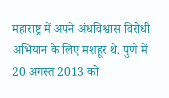महाराष्ट्र में अपने अंधविश्वास विरोधी अभियान के लिए मशहूर थे. पुणे में 20 अगस्त 2013 को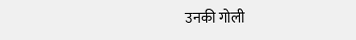उनकी गोली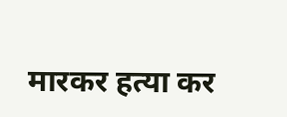मारकर हत्या कर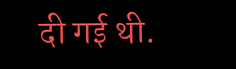दी गई थी.